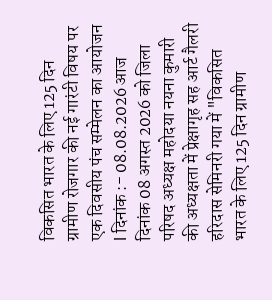विकसित भारत के लिए 125 दिन ग्रामीण रोजगार की नई गारंटी विषय पर एक दिवसीय पंच सम्मेलन का आयोजन l दिनांक :- 08.08.2026 आज दिनांक 08 अगस्त 2026 को जिला परिषद अध्यक्ष महोदया नयना कुमारी की अध्यक्षता में प्रेक्षागृह सह आर्ट गैलरी हरिदास सेमिनरी गया में "विकसित भारत के लिए 125 दिन ग्रामीण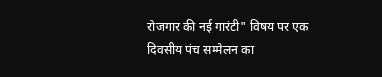रोजगार की नई गारंटी" विषय पर एक दिवसीय पंच सम्मेलन का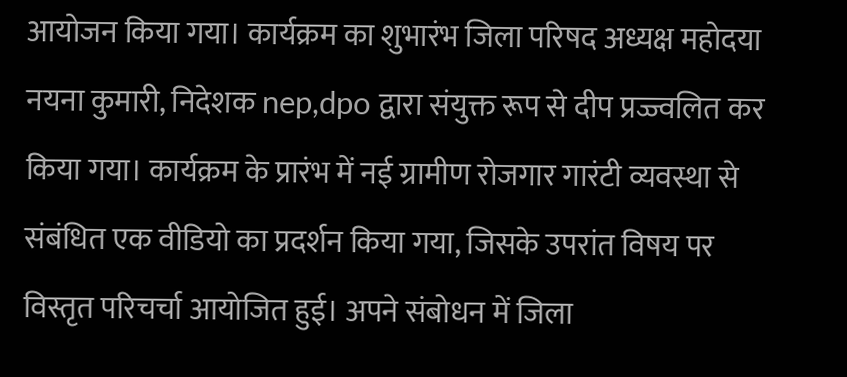आयोजन किया गया। कार्यक्रम का शुभारंभ जिला परिषद अध्यक्ष महोदया नयना कुमारी, निदेशक nep,dpo द्वारा संयुक्त रूप से दीप प्रज्ज्वलित कर किया गया। कार्यक्रम के प्रारंभ में नई ग्रामीण रोजगार गारंटी व्यवस्था से संबंधित एक वीडियो का प्रदर्शन किया गया, जिसके उपरांत विषय पर विस्तृत परिचर्चा आयोजित हुई। अपने संबोधन में जिला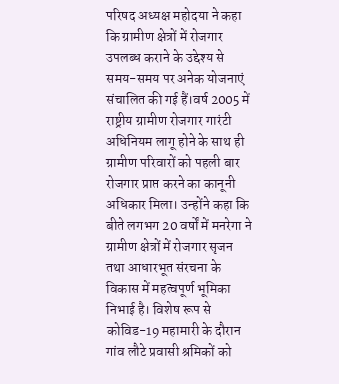परिषद अध्यक्ष महोदया ने कहा कि ग्रामीण क्षेत्रों में रोजगार उपलब्ध कराने के उद्देश्य से समय-समय पर अनेक योजनाएं संचालित की गई हैं।वर्ष 2005 में राष्ट्रीय ग्रामीण रोजगार गारंटी अधिनियम लागू होने के साथ ही ग्रामीण परिवारों को पहली बार रोजगार प्राप्त करने का कानूनी अधिकार मिला। उन्होंने कहा कि बीते लगभग 20 वर्षों में मनरेगा ने ग्रामीण क्षेत्रों में रोजगार सृजन तथा आधारभूत संरचना के विकास में महत्वपूर्ण भूमिका निभाई है। विशेष रूप से कोविड-19 महामारी के दौरान गांव लौटे प्रवासी श्रमिकों को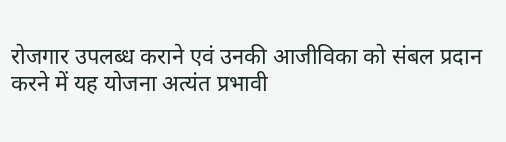रोजगार उपलब्ध कराने एवं उनकी आजीविका को संबल प्रदान करने में यह योजना अत्यंत प्रभावी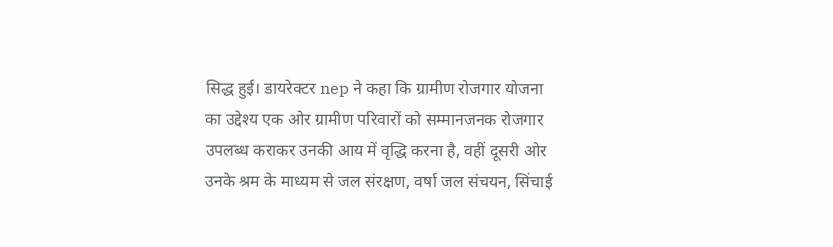सिद्ध हुई। डायरेक्टर nep ने कहा कि ग्रामीण रोजगार योजना का उद्देश्य एक ओर ग्रामीण परिवारों को सम्मानजनक रोजगार उपलब्ध कराकर उनकी आय में वृद्धि करना है, वहीं दूसरी ओर उनके श्रम के माध्यम से जल संरक्षण, वर्षा जल संचयन, सिंचाई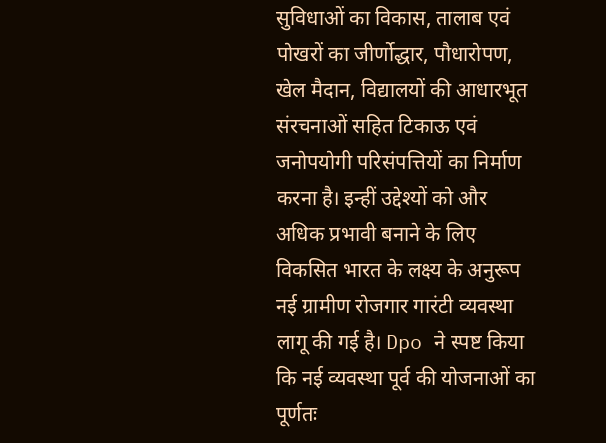सुविधाओं का विकास, तालाब एवं पोखरों का जीर्णोद्धार, पौधारोपण, खेल मैदान, विद्यालयों की आधारभूत संरचनाओं सहित टिकाऊ एवं जनोपयोगी परिसंपत्तियों का निर्माण करना है। इन्हीं उद्देश्यों को और अधिक प्रभावी बनाने के लिए विकसित भारत के लक्ष्य के अनुरूप नई ग्रामीण रोजगार गारंटी व्यवस्था लागू की गई है। Dpo ने स्पष्ट किया कि नई व्यवस्था पूर्व की योजनाओं का पूर्णतः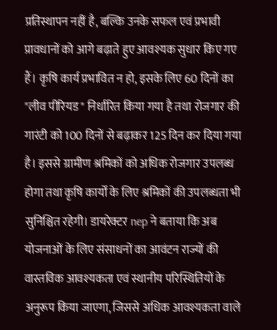प्रतिस्थापन नहीं है, बल्कि उनके सफल एवं प्रभावी प्रावधानों को आगे बढ़ाते हुए आवश्यक सुधार किए गए हैं। कृषि कार्य प्रभावित न हो, इसके लिए 60 दिनों का "लीव पीरियड" निर्धारित किया गया है तथा रोजगार की गारंटी को 100 दिनों से बढ़ाकर 125 दिन कर दिया गया है। इससे ग्रामीण श्रमिकों को अधिक रोजगार उपलब्ध होगा तथा कृषि कार्यों के लिए श्रमिकों की उपलब्धता भी सुनिश्चित रहेगी। डायरेक्टर nep ने बताया कि अब योजनाओं के लिए संसाधनों का आवंटन राज्यों की वास्तविक आवश्यकता एवं स्थानीय परिस्थितियों के अनुरूप किया जाएगा, जिससे अधिक आवश्यकता वाले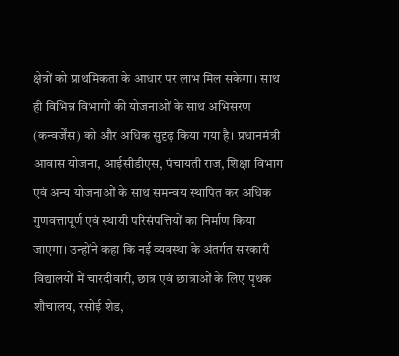क्षेत्रों को प्राथमिकता के आधार पर लाभ मिल सकेगा। साथ ही विभिन्न विभागों की योजनाओं के साथ अभिसरण (कन्वर्जेंस) को और अधिक सुदृढ़ किया गया है। प्रधानमंत्री आवास योजना, आईसीडीएस, पंचायती राज, शिक्षा विभाग एवं अन्य योजनाओं के साथ समन्वय स्थापित कर अधिक गुणवत्तापूर्ण एवं स्थायी परिसंपत्तियों का निर्माण किया जाएगा। उन्होंने कहा कि नई व्यवस्था के अंतर्गत सरकारी विद्यालयों में चारदीवारी, छात्र एवं छात्राओं के लिए पृथक शौचालय, रसोई शेड,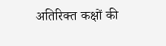अतिरिक्त कक्षों की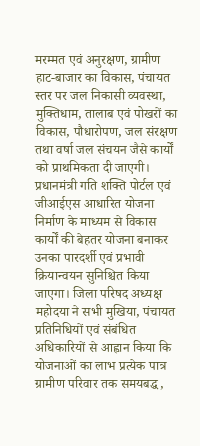मरम्मत एवं अनुरक्षण, ग्रामीण हाट-बाजार का विकास, पंचायत स्तर पर जल निकासी व्यवस्था, मुक्तिधाम, तालाब एवं पोखरों का विकास, पौधारोपण, जल संरक्षण तथा वर्षा जल संचयन जैसे कार्यों को प्राथमिकता दी जाएगी। प्रधानमंत्री गति शक्ति पोर्टल एवं जीआईएस आधारित योजना निर्माण के माध्यम से विकास कार्यों की बेहतर योजना बनाकर उनका पारदर्शी एवं प्रभावी क्रियान्वयन सुनिश्चित किया जाएगा। जिला परिषद अध्यक्ष महोदया ने सभी मुखिया, पंचायत प्रतिनिधियों एवं संबंधित अधिकारियों से आह्वान किया कि योजनाओं का लाभ प्रत्येक पात्र ग्रामीण परिवार तक समयबद्ध,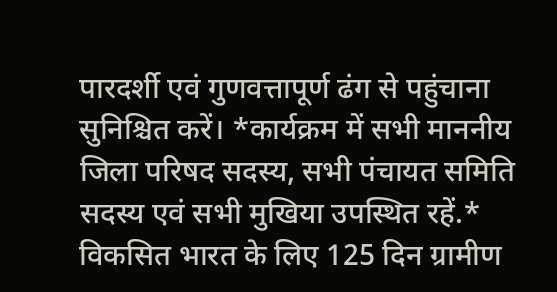पारदर्शी एवं गुणवत्तापूर्ण ढंग से पहुंचाना सुनिश्चित करें। *कार्यक्रम में सभी माननीय जिला परिषद सदस्य, सभी पंचायत समिति सदस्य एवं सभी मुखिया उपस्थित रहें.*
विकसित भारत के लिए 125 दिन ग्रामीण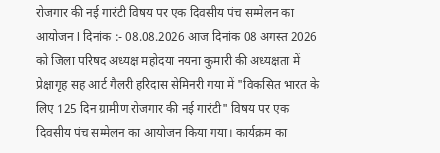रोजगार की नई गारंटी विषय पर एक दिवसीय पंच सम्मेलन का आयोजन l दिनांक :- 08.08.2026 आज दिनांक 08 अगस्त 2026 को जिला परिषद अध्यक्ष महोदया नयना कुमारी की अध्यक्षता में प्रेक्षागृह सह आर्ट गैलरी हरिदास सेमिनरी गया में "विकसित भारत के लिए 125 दिन ग्रामीण रोजगार की नई गारंटी" विषय पर एक दिवसीय पंच सम्मेलन का आयोजन किया गया। कार्यक्रम का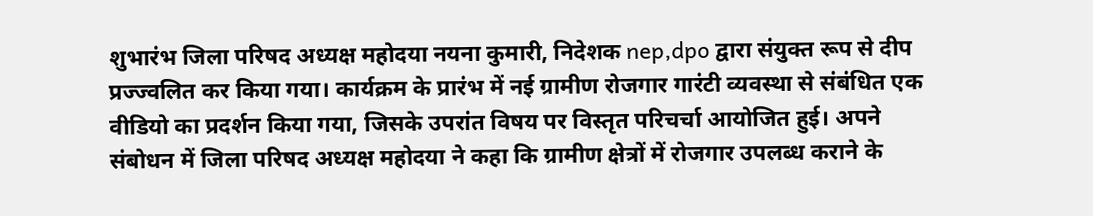शुभारंभ जिला परिषद अध्यक्ष महोदया नयना कुमारी, निदेशक nep,dpo द्वारा संयुक्त रूप से दीप प्रज्ज्वलित कर किया गया। कार्यक्रम के प्रारंभ में नई ग्रामीण रोजगार गारंटी व्यवस्था से संबंधित एक वीडियो का प्रदर्शन किया गया, जिसके उपरांत विषय पर विस्तृत परिचर्चा आयोजित हुई। अपने संबोधन में जिला परिषद अध्यक्ष महोदया ने कहा कि ग्रामीण क्षेत्रों में रोजगार उपलब्ध कराने के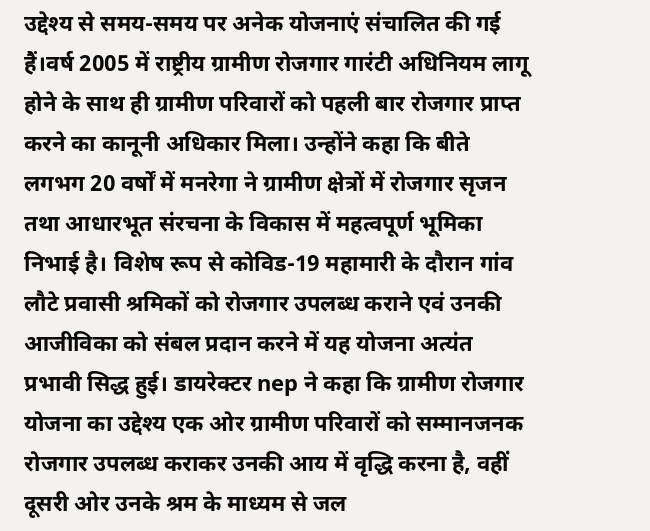उद्देश्य से समय-समय पर अनेक योजनाएं संचालित की गई हैं।वर्ष 2005 में राष्ट्रीय ग्रामीण रोजगार गारंटी अधिनियम लागू होने के साथ ही ग्रामीण परिवारों को पहली बार रोजगार प्राप्त करने का कानूनी अधिकार मिला। उन्होंने कहा कि बीते लगभग 20 वर्षों में मनरेगा ने ग्रामीण क्षेत्रों में रोजगार सृजन तथा आधारभूत संरचना के विकास में महत्वपूर्ण भूमिका निभाई है। विशेष रूप से कोविड-19 महामारी के दौरान गांव लौटे प्रवासी श्रमिकों को रोजगार उपलब्ध कराने एवं उनकी आजीविका को संबल प्रदान करने में यह योजना अत्यंत प्रभावी सिद्ध हुई। डायरेक्टर nep ने कहा कि ग्रामीण रोजगार योजना का उद्देश्य एक ओर ग्रामीण परिवारों को सम्मानजनक रोजगार उपलब्ध कराकर उनकी आय में वृद्धि करना है, वहीं दूसरी ओर उनके श्रम के माध्यम से जल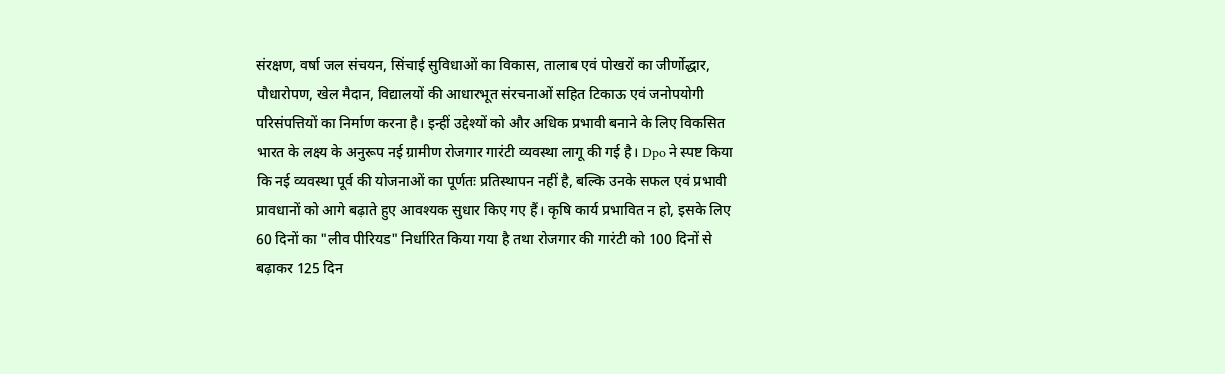संरक्षण, वर्षा जल संचयन, सिंचाई सुविधाओं का विकास, तालाब एवं पोखरों का जीर्णोद्धार, पौधारोपण, खेल मैदान, विद्यालयों की आधारभूत संरचनाओं सहित टिकाऊ एवं जनोपयोगी परिसंपत्तियों का निर्माण करना है। इन्हीं उद्देश्यों को और अधिक प्रभावी बनाने के लिए विकसित भारत के लक्ष्य के अनुरूप नई ग्रामीण रोजगार गारंटी व्यवस्था लागू की गई है। Dpo ने स्पष्ट किया कि नई व्यवस्था पूर्व की योजनाओं का पूर्णतः प्रतिस्थापन नहीं है, बल्कि उनके सफल एवं प्रभावी प्रावधानों को आगे बढ़ाते हुए आवश्यक सुधार किए गए हैं। कृषि कार्य प्रभावित न हो, इसके लिए 60 दिनों का "लीव पीरियड" निर्धारित किया गया है तथा रोजगार की गारंटी को 100 दिनों से बढ़ाकर 125 दिन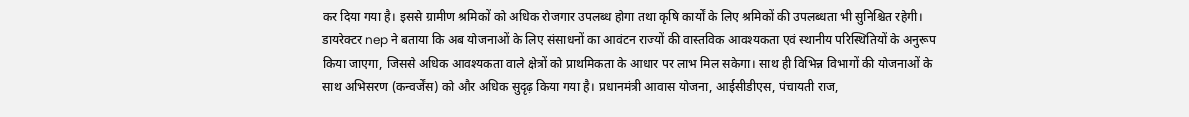कर दिया गया है। इससे ग्रामीण श्रमिकों को अधिक रोजगार उपलब्ध होगा तथा कृषि कार्यों के लिए श्रमिकों की उपलब्धता भी सुनिश्चित रहेगी। डायरेक्टर nep ने बताया कि अब योजनाओं के लिए संसाधनों का आवंटन राज्यों की वास्तविक आवश्यकता एवं स्थानीय परिस्थितियों के अनुरूप किया जाएगा, जिससे अधिक आवश्यकता वाले क्षेत्रों को प्राथमिकता के आधार पर लाभ मिल सकेगा। साथ ही विभिन्न विभागों की योजनाओं के साथ अभिसरण (कन्वर्जेंस) को और अधिक सुदृढ़ किया गया है। प्रधानमंत्री आवास योजना, आईसीडीएस, पंचायती राज,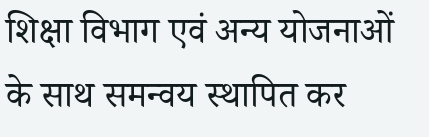शिक्षा विभाग एवं अन्य योजनाओं के साथ समन्वय स्थापित कर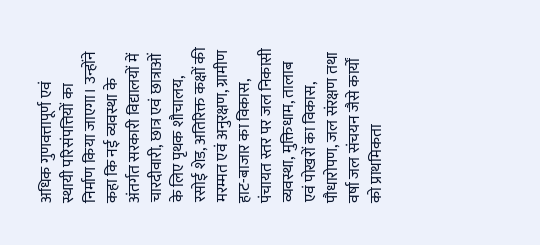अधिक गुणवत्तापूर्ण एवं स्थायी परिसंपत्तियों का निर्माण किया जाएगा। उन्होंने कहा कि नई व्यवस्था के अंतर्गत सरकारी विद्यालयों में चारदीवारी, छात्र एवं छात्राओं के लिए पृथक शौचालय, रसोई शेड, अतिरिक्त कक्षों की मरम्मत एवं अनुरक्षण, ग्रामीण हाट-बाजार का विकास, पंचायत स्तर पर जल निकासी व्यवस्था, मुक्तिधाम, तालाब एवं पोखरों का विकास, पौधारोपण, जल संरक्षण तथा वर्षा जल संचयन जैसे कार्यों को प्राथमिकता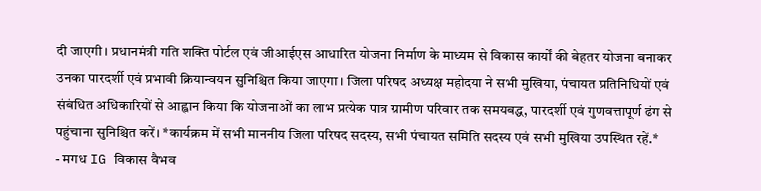दी जाएगी। प्रधानमंत्री गति शक्ति पोर्टल एवं जीआईएस आधारित योजना निर्माण के माध्यम से विकास कार्यों की बेहतर योजना बनाकर उनका पारदर्शी एवं प्रभावी क्रियान्वयन सुनिश्चित किया जाएगा। जिला परिषद अध्यक्ष महोदया ने सभी मुखिया, पंचायत प्रतिनिधियों एवं संबंधित अधिकारियों से आह्वान किया कि योजनाओं का लाभ प्रत्येक पात्र ग्रामीण परिवार तक समयबद्ध, पारदर्शी एवं गुणवत्तापूर्ण ढंग से पहुंचाना सुनिश्चित करें। *कार्यक्रम में सभी माननीय जिला परिषद सदस्य, सभी पंचायत समिति सदस्य एवं सभी मुखिया उपस्थित रहें.*
- मगध IG विकास वैभव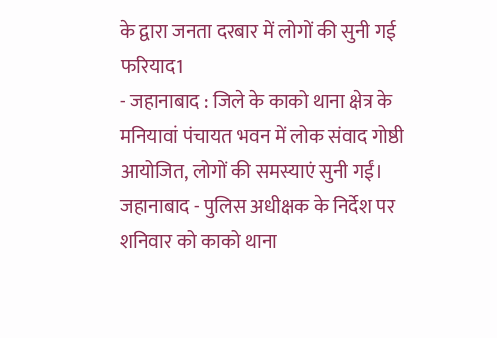के द्वारा जनता दरबार में लोगों की सुनी गई फरियाद1
- जहानाबाद : जिले के काको थाना क्षेत्र के मनियावां पंचायत भवन में लोक संवाद गोष्ठी आयोजित, लोगों की समस्याएं सुनी गईं। जहानाबाद - पुलिस अधीक्षक के निर्देश पर शनिवार को काको थाना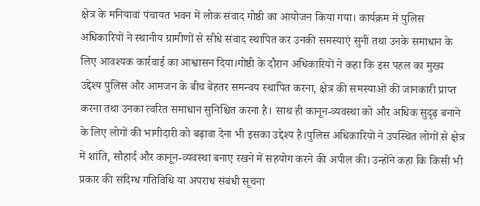क्षेत्र के मनियावां पंचायत भवन में लोक संवाद गोष्ठी का आयोजन किया गया। कार्यक्रम में पुलिस अधिकारियों ने स्थानीय ग्रामीणों से सीधे संवाद स्थापित कर उनकी समस्याएं सुनीं तथा उनके समाधान के लिए आवश्यक कार्रवाई का आश्वासन दिया।गोष्ठी के दौरान अधिकारियों ने कहा कि इस पहल का मुख्य उद्देश्य पुलिस और आमजन के बीच बेहतर समन्वय स्थापित करना, क्षेत्र की समस्याओं की जानकारी प्राप्त करना तथा उनका त्वरित समाधान सुनिश्चित करना है। साथ ही कानून-व्यवस्था को और अधिक सुदृढ़ बनाने के लिए लोगों की भागीदारी को बढ़ावा देना भी इसका उद्देश्य है।पुलिस अधिकारियों ने उपस्थित लोगों से क्षेत्र में शांति, सौहार्द और कानून-व्यवस्था बनाए रखने में सहयोग करने की अपील की। उन्होंने कहा कि किसी भी प्रकार की संदिग्ध गतिविधि या अपराध संबंधी सूचना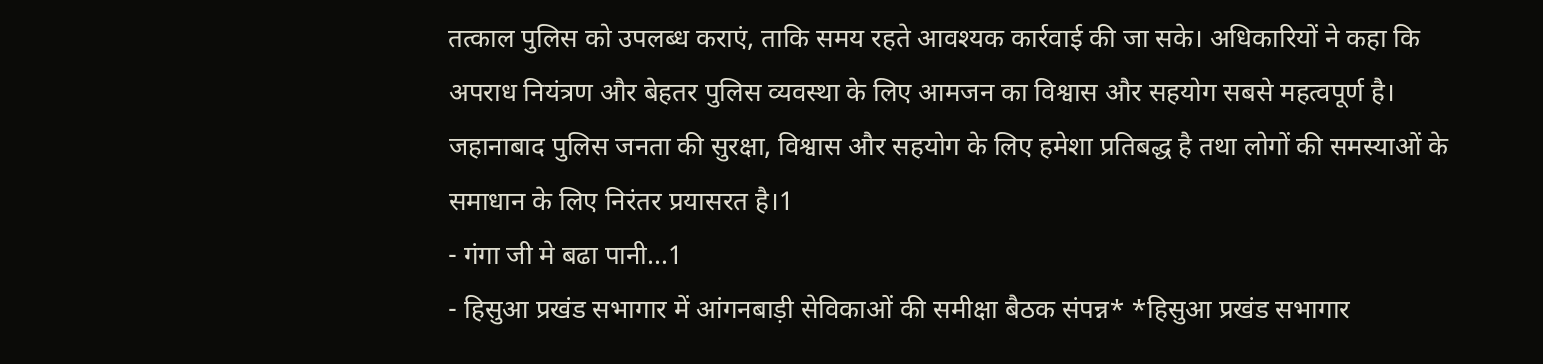तत्काल पुलिस को उपलब्ध कराएं, ताकि समय रहते आवश्यक कार्रवाई की जा सके। अधिकारियों ने कहा कि अपराध नियंत्रण और बेहतर पुलिस व्यवस्था के लिए आमजन का विश्वास और सहयोग सबसे महत्वपूर्ण है। जहानाबाद पुलिस जनता की सुरक्षा, विश्वास और सहयोग के लिए हमेशा प्रतिबद्ध है तथा लोगों की समस्याओं के समाधान के लिए निरंतर प्रयासरत है।1
- गंगा जी मे बढा पानी...1
- हिसुआ प्रखंड सभागार में आंगनबाड़ी सेविकाओं की समीक्षा बैठक संपन्न* *हिसुआ प्रखंड सभागार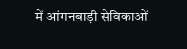में आंगनबाड़ी सेविकाओं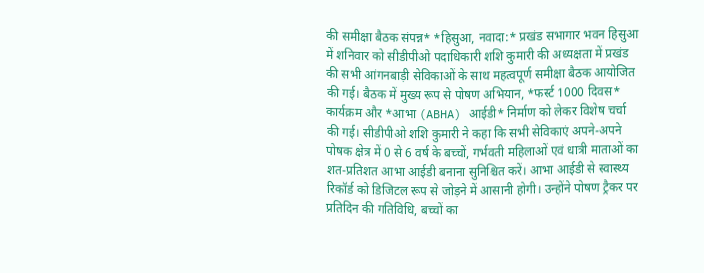की समीक्षा बैठक संपन्न* *हिसुआ, नवादा:* प्रखंड सभागार भवन हिसुआ में शनिवार को सीडीपीओ पदाधिकारी शशि कुमारी की अध्यक्षता में प्रखंड की सभी आंगनबाड़ी सेविकाओं के साथ महत्वपूर्ण समीक्षा बैठक आयोजित की गई। बैठक में मुख्य रूप से पोषण अभियान, *फर्स्ट 1000 दिवस* कार्यक्रम और *आभा (ABHA) आईडी* निर्माण को लेकर विशेष चर्चा की गई। सीडीपीओ शशि कुमारी ने कहा कि सभी सेविकाएं अपने-अपने पोषक क्षेत्र में 0 से 6 वर्ष के बच्चों, गर्भवती महिलाओं एवं धात्री माताओं का शत-प्रतिशत आभा आईडी बनाना सुनिश्चित करें। आभा आईडी से स्वास्थ्य रिकॉर्ड को डिजिटल रूप से जोड़ने में आसानी होगी। उन्होंने पोषण ट्रैकर पर प्रतिदिन की गतिविधि, बच्चों का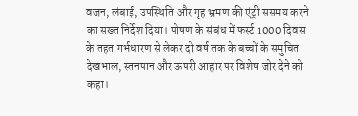वजन, लंबाई, उपस्थिति और गृह भ्रमण की एंट्री ससमय करने का सख्त निर्देश दिया। पोषण के संबंध में फर्स्ट 1000 दिवस के तहत गर्भधारण से लेकर दो वर्ष तक के बच्चों के समुचित देखभाल, स्तनपान और ऊपरी आहार पर विशेष जोर देने को कहा।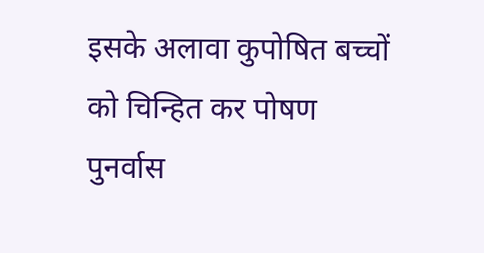इसके अलावा कुपोषित बच्चों को चिन्हित कर पोषण पुनर्वास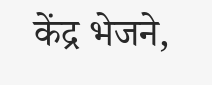केंद्र भेजने,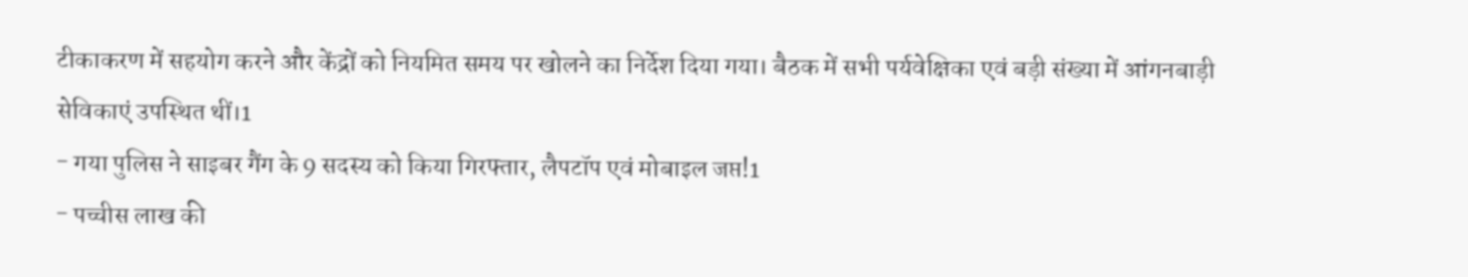टीकाकरण में सहयोग करने और केंद्रों को नियमित समय पर खोलने का निर्देश दिया गया। बैठक में सभी पर्यवेक्षिका एवं बड़ी संख्या में आंगनबाड़ी सेविकाएं उपस्थित थीं।1
- गया पुलिस ने साइबर गैंग के 9 सदस्य को किया गिरफ्तार, लैपटॉप एवं मोबाइल जप्त!1
- पच्चीस लाख की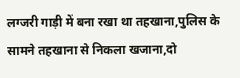लग्जरी गाड़ी में बना रखा था तहखाना,पुलिस के सामने तहखाना से निकला खजाना,दो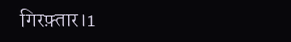गिरफ़्तार।1